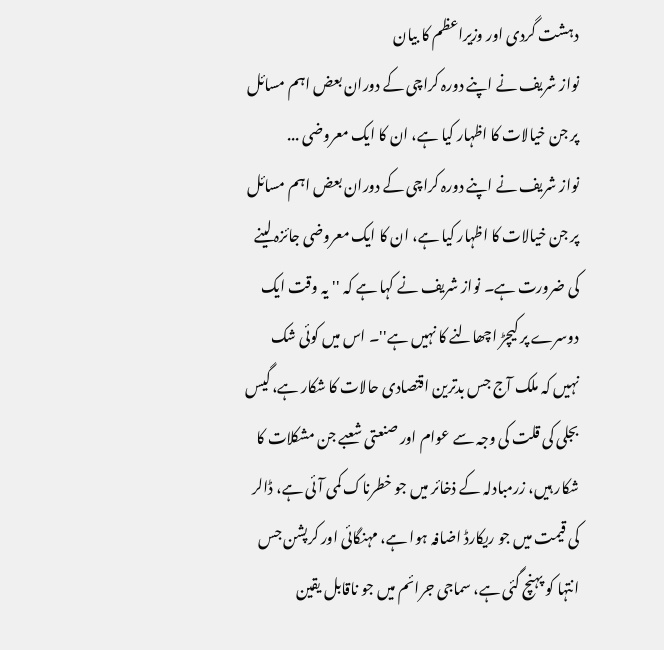دہشت گردی اور وزیراعظم کا بیان
نواز شریف نے اپنے دورہ کراچی کے دوران بعض اہم مسائل پر جن خیالات کا اظہار کیا ہے، ان کا ایک معروضی ...
نواز شریف نے اپنے دورہ کراچی کے دوران بعض اہم مسائل پر جن خیالات کا اظہار کیا ہے، ان کا ایک معروضی جائزہ لینے کی ضرورت ہے۔ نواز شریف نے کہا ہے کہ ''یہ وقت ایک دوسرے پر کیچڑ اچھالنے کا نہیں ہے''۔ اس میں کوئی شک نہیں کہ ملک آج جس بدترین اقتصادی حالات کا شکار ہے، گیس بجلی کی قلت کی وجہ سے عوام اور صنعتی شعبے جن مشکلات کا شکار ہیں، زرمبادلہ کے ذخائر میں جو خطرناک کمی آئی ہے، ڈالر کی قیمت میں جو ریکارڈ اضافہ ہوا ہے، مہنگائی اور کرپشن جس انتہا کو پہنچ گئی ہے، سماجی جرائم میں جو ناقابل یقین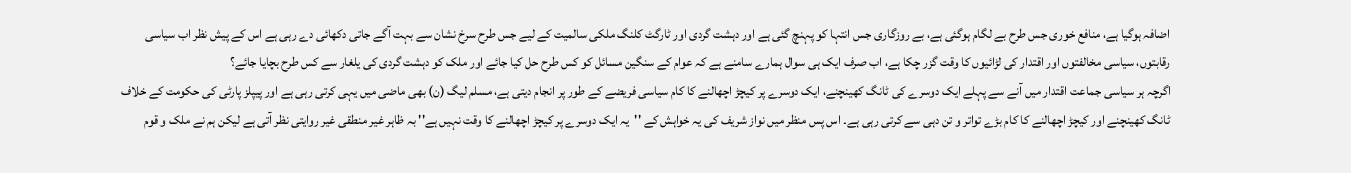اضافہ ہوگیا ہے، منافع خوری جس طرح بے لگام ہوگئی ہے، بے روزگاری جس انتہا کو پہنچ گئی ہے اور دہشت گردی اور ٹارگٹ کلنگ ملکی سالمیت کے لیے جس طرح سرخ نشان سے بہت آگے جاتی دکھائی دے رہی ہے اس کے پیش نظر اب سیاسی رقابتوں، سیاسی مخالفتوں اور اقتدار کی لڑائیوں کا وقت گزر چکا ہے، اب صرف ایک ہی سوال ہمارے سامنے ہے کہ عوام کے سنگین مسائل کو کس طرح حل کیا جائے اور ملک کو دہشت گردی کی یلغار سے کس طرح بچایا جائے؟
اگرچہ ہر سیاسی جماعت اقتدار میں آنے سے پہلے ایک دوسرے کی ٹانگ کھینچنے، ایک دوسرے پر کیچڑ اچھالنے کا کام سیاسی فریضے کے طور پر انجام دیتی ہے، مسلم لیگ (ن) بھی ماضی میں یہی کرتی رہی ہے اور پیپلز پارٹی کی حکومت کے خلاف ٹانگ کھینچنے اور کیچڑ اچھالنے کا کام بڑے تواتر و تن دہی سے کرتی رہی ہے۔ اس پس منظر میں نواز شریف کی یہ خواہش کے ''یہ ایک دوسرے پر کیچڑ اچھالنے کا وقت نہیں ہے'' بہ ظاہر غیر منطقی غیر روایتی نظر آتی ہے لیکن ہم نے ملک و قوم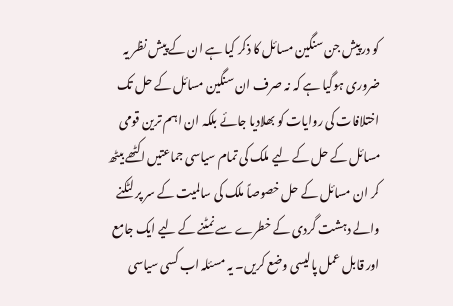کو درپیش جن سنگین مسائل کا ذکر کیا ہے ان کے پیش نظر یہ ضروری ہوگیا ہے کہ نہ صرف ان سنگین مسائل کے حل تک اختلافات کی روایات کو بھلادیا جائے بلکہ ان اہم ترین قومی مسائل کے حل کے لیے ملک کی تمام سیاسی جماعتیں اکٹھے بیٹھ کر ان مسائل کے حل خصوصاً ملک کی سالمیت کے سر پر لٹکنے والے دہشت گردی کے خطرے سے نمٹنے کے لیے ایک جامع اور قابل عمل پالیسی وضع کریں۔ یہ مسئلہ اب کسی سیاسی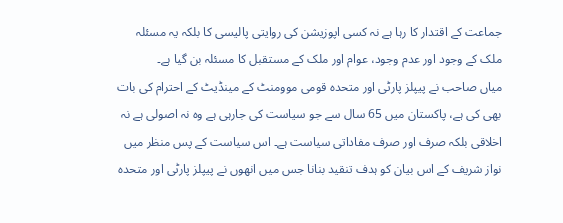جماعت کے اقتدار کا رہا ہے نہ کسی اپوزیشن کی روایتی پالیسی کا بلکہ یہ مسئلہ ملک کے وجود اور عدم وجود، عوام اور ملک کے مستقبل کا مسئلہ بن گیا ہے۔
میاں صاحب نے پیپلز پارٹی اور متحدہ قومی موومنٹ کے مینڈیٹ کے احترام کی بات بھی کی ہے، پاکستان میں 65 سال سے جو سیاست کی جارہی ہے وہ نہ اصولی ہے نہ اخلاقی بلکہ صرف اور صرف مفاداتی سیاست ہے۔ اس سیاست کے پس منظر میں نواز شریف کے اس بیان کو ہدف تنقید بنانا جس میں انھوں نے پیپلز پارٹی اور متحدہ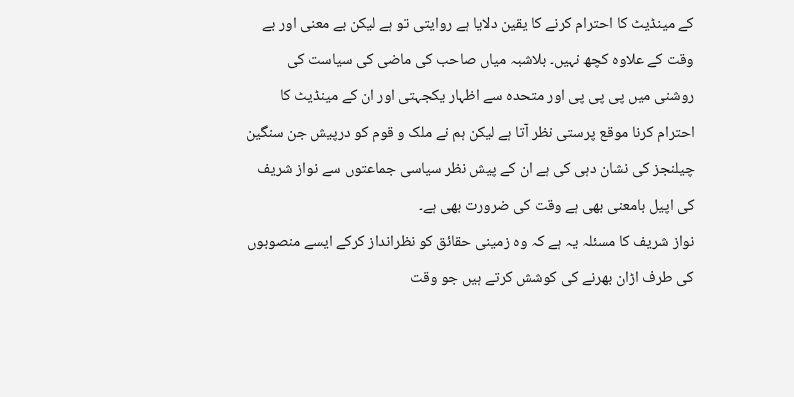کے مینڈیٹ کا احترام کرنے کا یقین دلایا ہے روایتی تو ہے لیکن بے معنی اور بے وقت کے علاوہ کچھ نہیں۔ بلاشبہ میاں صاحب کی ماضی کی سیاست کی روشنی میں پی پی پی اور متحدہ سے اظہار یکجہتی اور ان کے مینڈیٹ کا احترام کرنا موقع پرستی نظر آتا ہے لیکن ہم نے ملک و قوم کو درپیش جن سنگین چیلنجز کی نشان دہی کی ہے ان کے پیش نظر سیاسی جماعتوں سے نواز شریف کی اپیل بامعنی بھی ہے وقت کی ضرورت بھی ہے۔
نواز شریف کا مسئلہ یہ ہے کہ وہ زمینی حقائق کو نظرانداز کرکے ایسے منصوبوں کی طرف اڑان بھرنے کی کوشش کرتے ہیں جو وقت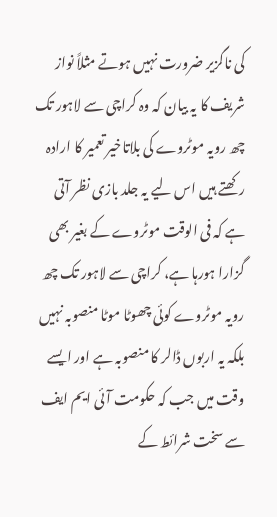کی ناگزیر ضرورت نہیں ہوتے مثلاً نواز شریف کا یہ بیان کہ وہ کراچی سے لاہور تک چھ رویہ موٹروے کی بلاتاخیر تعمیر کا ارادہ رکھتے ہیں اس لیے یہ جلد بازی نظر آتی ہے کہ فی الوقت موٹروے کے بغیر بھی گزارا ہورہا ہے، کراچی سے لاہور تک چھ رویہ موٹروے کوئی چھوٹا موٹا منصوبہ نہیں بلکہ یہ اربوں ڈالر کا منصوبہ ہے اور ایسے وقت میں جب کہ حکومت آئی ایم ایف سے سخت شرائط کے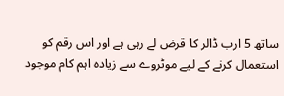ساتھ 5 ارب ڈالر کا قرض لے رہی ہے اور اس رقم کو استعمال کرنے کے لیے موٹروے سے زیادہ اہم کام موجود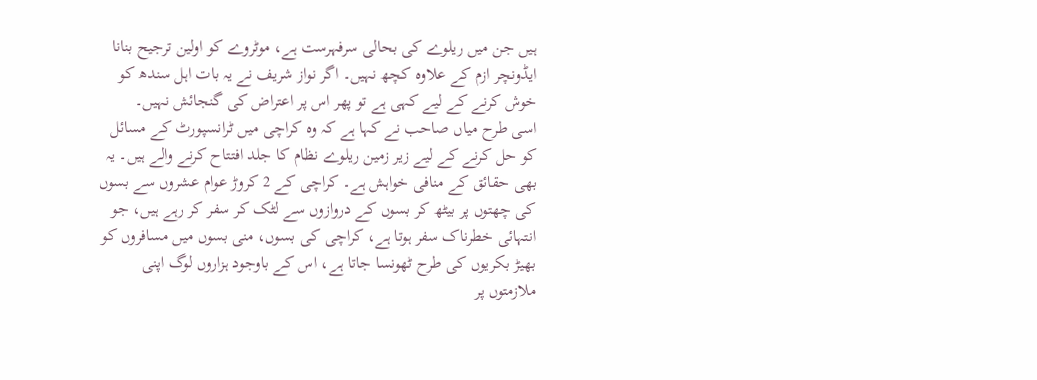ہیں جن میں ریلوے کی بحالی سرفہرست ہے، موٹروے کو اولین ترجیح بنانا ایڈونچر ازم کے علاوہ کچھ نہیں۔ اگر نواز شریف نے یہ بات اہل سندھ کو خوش کرنے کے لیے کہی ہے تو پھر اس پر اعتراض کی گنجائش نہیں۔
اسی طرح میاں صاحب نے کہا ہے کہ وہ کراچی میں ٹرانسپورٹ کے مسائل کو حل کرنے کے لیے زیر زمین ریلوے نظام کا جلد افتتاح کرنے والے ہیں۔ یہ بھی حقائق کے منافی خواہش ہے۔ کراچی کے 2 کروڑ عوام عشروں سے بسوں کی چھتوں پر بیٹھ کر بسوں کے دروازوں سے لٹک کر سفر کر رہے ہیں، جو انتہائی خطرناک سفر ہوتا ہے، کراچی کی بسوں، منی بسوں میں مسافروں کو بھیڑ بکریوں کی طرح ٹھونسا جاتا ہے، اس کے باوجود ہزاروں لوگ اپنی ملازمتوں پر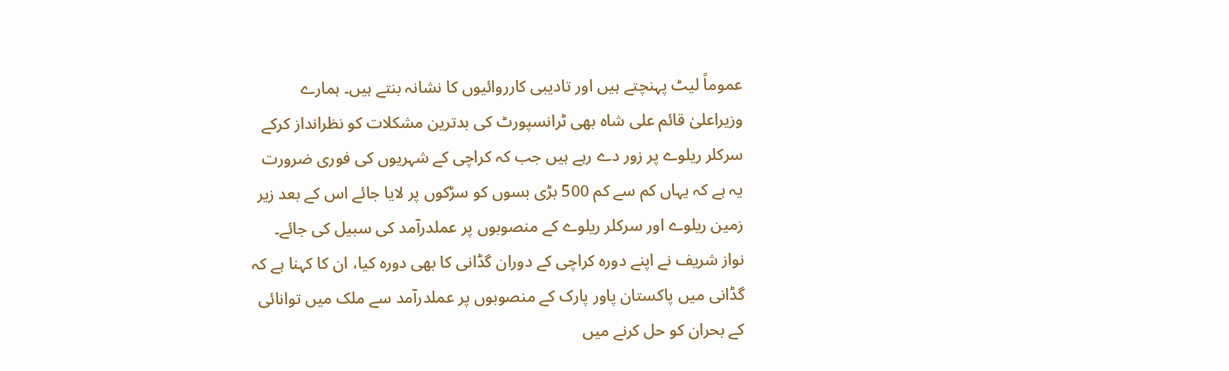عموماً لیٹ پہنچتے ہیں اور تادیبی کارروائیوں کا نشانہ بنتے ہیں۔ ہمارے وزیراعلیٰ قائم علی شاہ بھی ٹرانسپورٹ کی بدترین مشکلات کو نظرانداز کرکے سرکلر ریلوے پر زور دے رہے ہیں جب کہ کراچی کے شہریوں کی فوری ضرورت یہ ہے کہ یہاں کم سے کم 500 بڑی بسوں کو سڑکوں پر لایا جائے اس کے بعد زیر زمین ریلوے اور سرکلر ریلوے کے منصوبوں پر عملدرآمد کی سبیل کی جائے۔
نواز شریف نے اپنے دورہ کراچی کے دوران گڈانی کا بھی دورہ کیا، ان کا کہنا ہے کہ گڈانی میں پاکستان پاور پارک کے منصوبوں پر عملدرآمد سے ملک میں توانائی کے بحران کو حل کرنے میں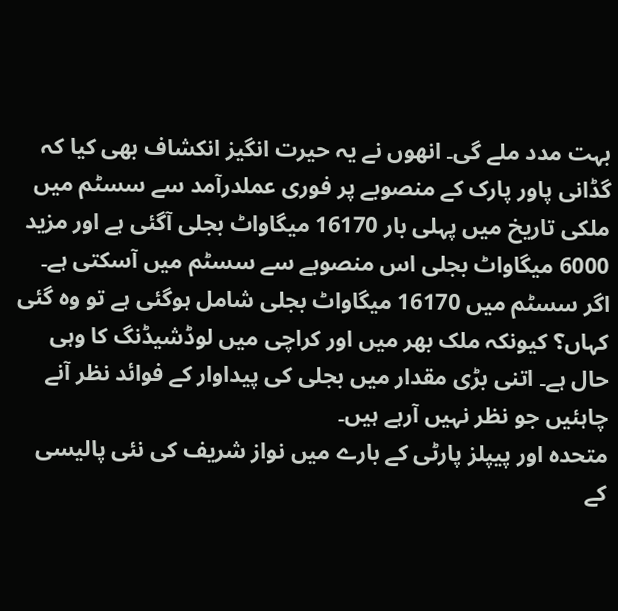بہت مدد ملے گی۔ انھوں نے یہ حیرت انگیز انکشاف بھی کیا کہ گڈانی پاور پارک کے منصوبے پر فوری عملدرآمد سے سسٹم میں ملکی تاریخ میں پہلی بار 16170 میگاواٹ بجلی آگئی ہے اور مزید 6000 میگاواٹ بجلی اس منصوبے سے سسٹم میں آسکتی ہے۔ اگر سسٹم میں 16170 میگاواٹ بجلی شامل ہوگئی ہے تو وہ گئی کہاں؟ کیونکہ ملک بھر میں اور کراچی میں لوڈشیڈنگ کا وہی حال ہے۔ اتنی بڑی مقدار میں بجلی کی پیداوار کے فوائد نظر آنے چاہئیں جو نظر نہیں آرہے ہیں۔
متحدہ اور پیپلز پارٹی کے بارے میں نواز شریف کی نئی پالیسی کے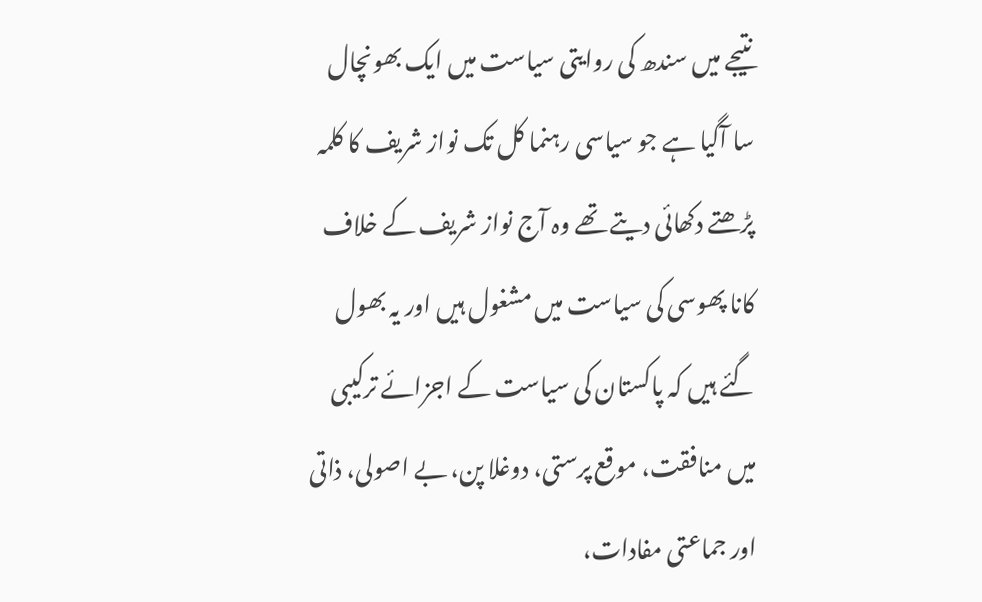نتیجے میں سندھ کی روایتی سیاست میں ایک بھونچال سا آگیا ہے جو سیاسی رہنما کل تک نواز شریف کا کلمہ پڑھتے دکھائی دیتے تھے وہ آج نواز شریف کے خلاف کانا پھوسی کی سیاست میں مشغول ہیں اور یہ بھول گئے ہیں کہ پاکستان کی سیاست کے اجزائے ترکیبی میں منافقت، موقع پرستی، دوغلا پن، بے اصولی، ذاتی اور جماعتی مفادات،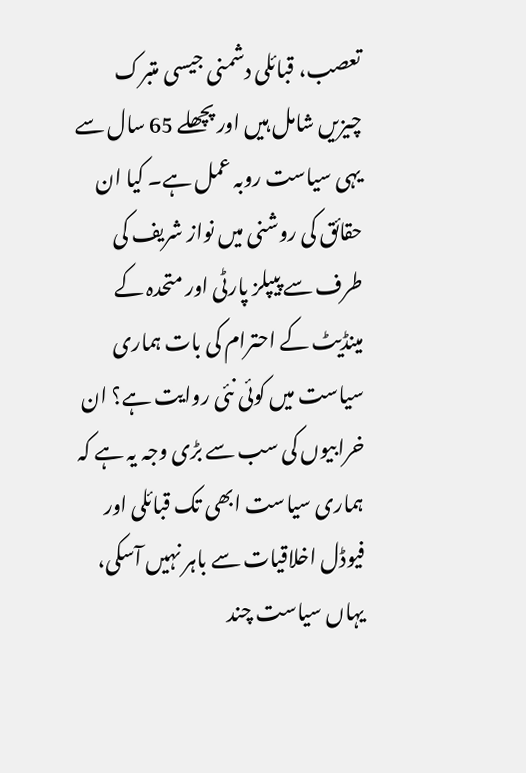تعصب، قبائلی دشمنی جیسی متبرک چیزیں شامل ہیں اور پچھلے 65 سال سے یہی سیاست روبہ عمل ہے۔ کیا ان حقائق کی روشنی میں نواز شریف کی طرف سے پیپلز پارٹی اور متحدہ کے مینڈیٹ کے احترام کی بات ہماری سیاست میں کوئی نئی روایت ہے؟ ان خرابیوں کی سب سے بڑی وجہ یہ ہے کہ ہماری سیاست ابھی تک قبائلی اور فیوڈل اخلاقیات سے باہر نہیں آسکی، یہاں سیاست چند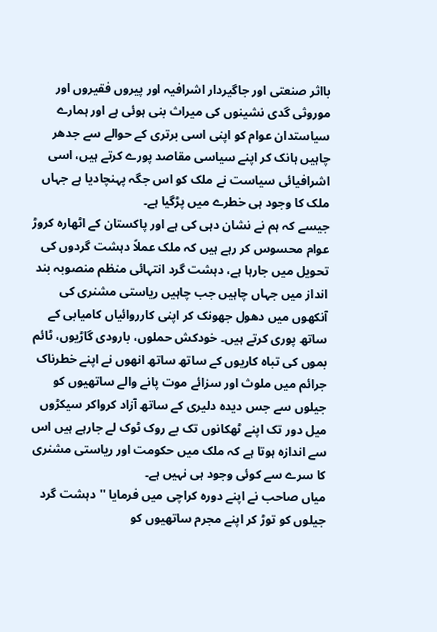بااثر صنعتی اور جاگیردار اشرافیہ اور پیروں فقیروں اور موروثی گدی نشینوں کی میراث بنی ہوئی ہے اور ہمارے سیاستدان عوام کو اپنی اسی برتری کے حوالے سے جدھر چاہیں ہانک کر اپنے سیاسی مقاصد پورے کرتے ہیں، اسی اشرافیائی سیاست نے ملک کو اس جگہ پہنچادیا ہے جہاں ملک کا وجود ہی خطرے میں پڑگیا ہے۔
جیسے کہ ہم نے نشان دہی کی ہے اور پاکستان کے اٹھارہ کروڑ عوام محسوس کر رہے ہیں کہ ملک عملاً دہشت گردوں کی تحویل میں جارہا ہے، دہشت گرد انتہائی منظم منصوبہ بند انداز میں جہاں چاہیں جب چاہیں ریاستی مشنری کی آنکھوں میں دھول جھونک کر اپنی کارروائیاں کامیابی کے ساتھ پوری کرتے ہیں۔ خودکش حملوں، بارودی گاڑیوں، ٹائم بموں کی تباہ کاریوں کے ساتھ ساتھ انھوں نے اپنے خطرناک جرائم میں ملوث اور سزائے موت پانے والے ساتھیوں کو جیلوں سے جس دیدہ دلیری کے ساتھ آزاد کرواکر سیکڑوں میل دور تک اپنے ٹھکانوں تک بے روک ٹوک لے جارہے ہیں اس سے اندازہ ہوتا ہے کہ ملک میں حکومت اور ریاستی مشنری کا سرے سے کوئی وجود ہی نہیں ہے۔
میاں صاحب نے اپنے دورہ کراچی میں فرمایا ''دہشت گرد جیلوں کو توڑ کر اپنے مجرم ساتھیوں کو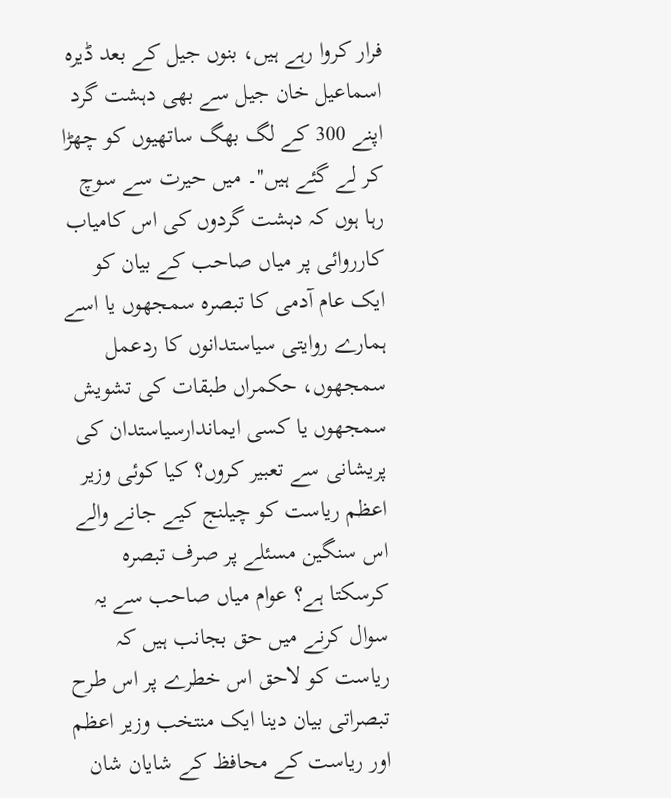فرار کروا رہے ہیں، بنوں جیل کے بعد ڈیرہ اسماعیل خان جیل سے بھی دہشت گرد اپنے 300 کے لگ بھگ ساتھیوں کو چھڑا کر لے گئے ہیں''۔ میں حیرت سے سوچ رہا ہوں کہ دہشت گردوں کی اس کامیاب کارروائی پر میاں صاحب کے بیان کو ایک عام آدمی کا تبصرہ سمجھوں یا اسے ہمارے روایتی سیاستدانوں کا ردعمل سمجھوں، حکمراں طبقات کی تشویش سمجھوں یا کسی ایماندارسیاستدان کی پریشانی سے تعبیر کروں؟ کیا کوئی وزیر اعظم ریاست کو چیلنج کیے جانے والے اس سنگین مسئلے پر صرف تبصرہ کرسکتا ہے؟ عوام میاں صاحب سے یہ سوال کرنے میں حق بجانب ہیں کہ ریاست کو لاحق اس خطرے پر اس طرح تبصراتی بیان دینا ایک منتخب وزیر اعظم اور ریاست کے محافظ کے شایان شان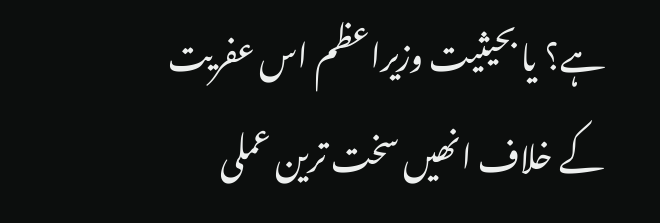ہے؟ یا بحیثیت وزیراعظم اس عفریت کے خلاف انھیں سخت ترین عملی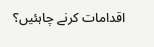اقدامات کرنے چاہئیں؟